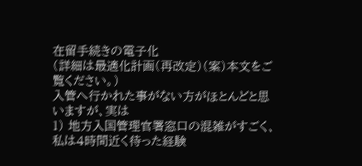在留手続きの電子化
(詳細は最適化計画(再改定)(案)本文をご覧ください。)
入管へ行かれた事がない方がほとんどと思いますが、実は
1) 地方入国管理官署窓口の混雑がすごく、私は4時間近く待った経験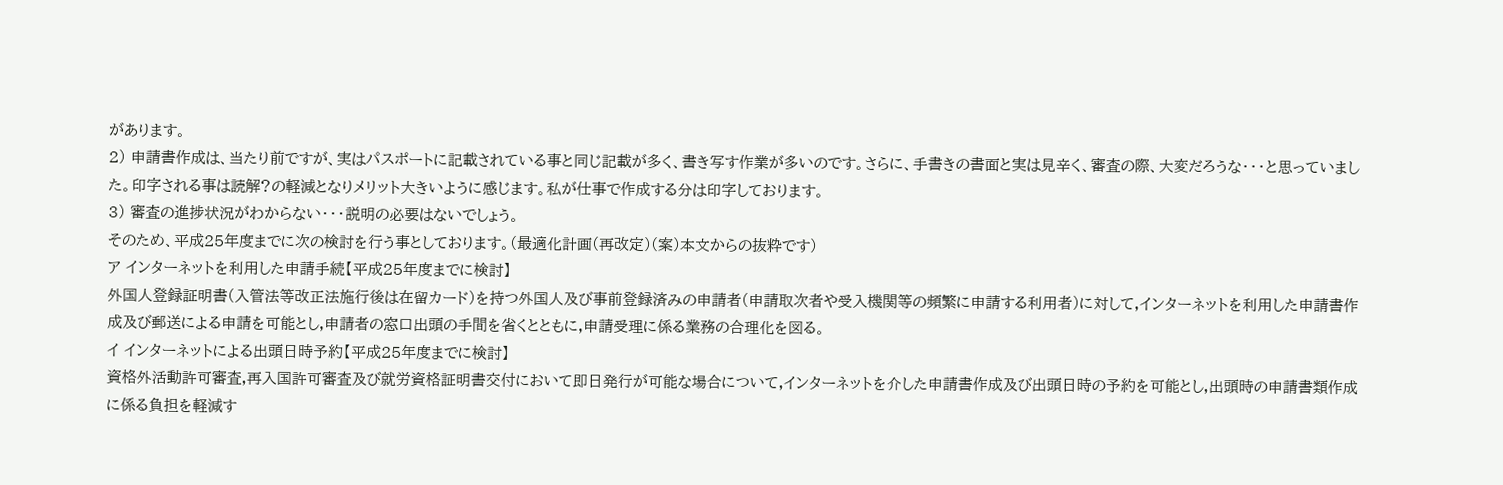があります。
2) 申請書作成は、当たり前ですが、実はパスポートに記載されている事と同じ記載が多く、書き写す作業が多いのです。さらに、手書きの書面と実は見辛く、審査の際、大変だろうな・・・と思っていました。印字される事は読解?の軽減となりメリット大きいように感じます。私が仕事で作成する分は印字しております。
3) 審査の進捗状況がわからない・・・説明の必要はないでしょう。
そのため、平成25年度までに次の検討を行う事としております。(最適化計画(再改定)(案)本文からの抜粋です)
ア インターネットを利用した申請手続【平成25年度までに検討】
外国人登録証明書(入管法等改正法施行後は在留カード)を持つ外国人及び事前登録済みの申請者(申請取次者や受入機関等の頻繁に申請する利用者)に対して,インターネットを利用した申請書作成及び郵送による申請を可能とし,申請者の窓口出頭の手間を省くとともに,申請受理に係る業務の合理化を図る。
イ インターネットによる出頭日時予約【平成25年度までに検討】
資格外活動許可審査,再入国許可審査及び就労資格証明書交付において即日発行が可能な場合について,インターネットを介した申請書作成及び出頭日時の予約を可能とし,出頭時の申請書類作成に係る負担を軽減す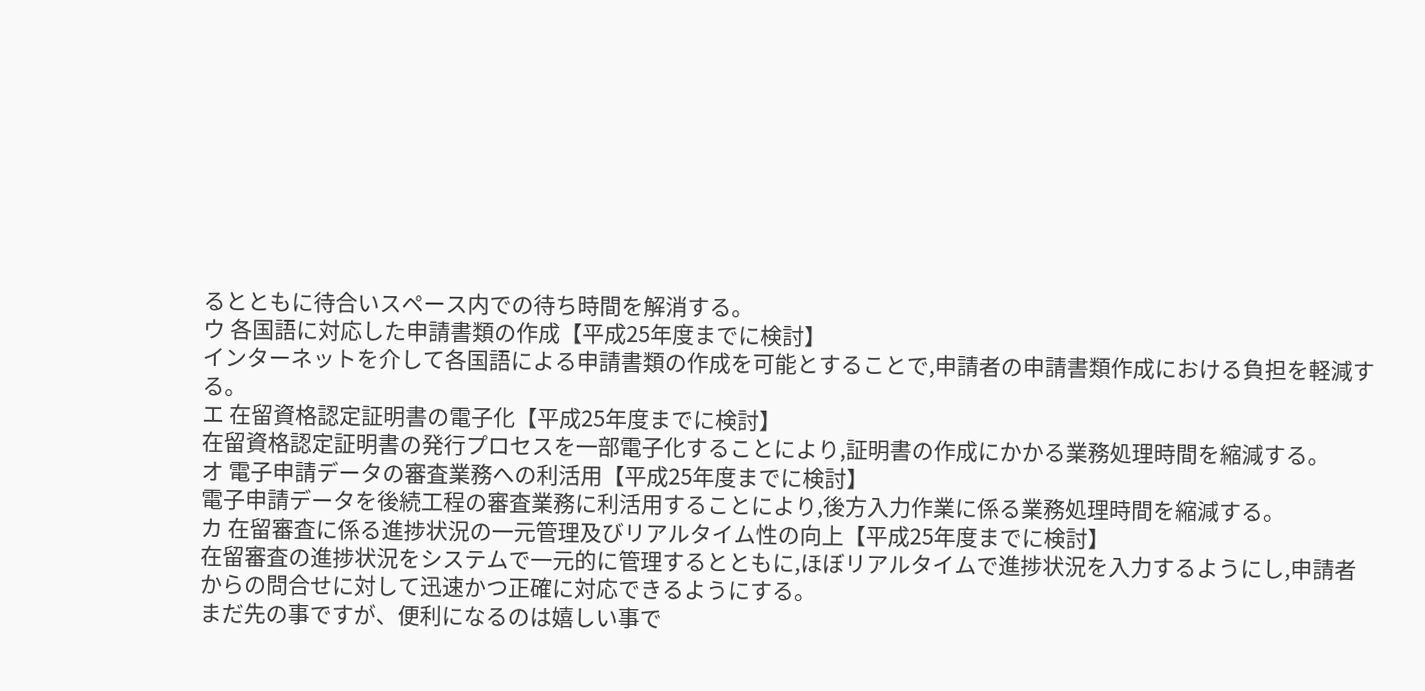るとともに待合いスペース内での待ち時間を解消する。
ウ 各国語に対応した申請書類の作成【平成25年度までに検討】
インターネットを介して各国語による申請書類の作成を可能とすることで,申請者の申請書類作成における負担を軽減する。
エ 在留資格認定証明書の電子化【平成25年度までに検討】
在留資格認定証明書の発行プロセスを一部電子化することにより,証明書の作成にかかる業務処理時間を縮減する。
オ 電子申請データの審査業務への利活用【平成25年度までに検討】
電子申請データを後続工程の審査業務に利活用することにより,後方入力作業に係る業務処理時間を縮減する。
カ 在留審査に係る進捗状況の一元管理及びリアルタイム性の向上【平成25年度までに検討】
在留審査の進捗状況をシステムで一元的に管理するとともに,ほぼリアルタイムで進捗状況を入力するようにし,申請者からの問合せに対して迅速かつ正確に対応できるようにする。
まだ先の事ですが、便利になるのは嬉しい事で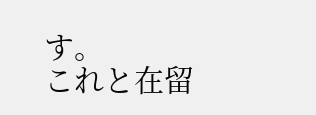す。
これと在留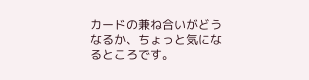カードの兼ね合いがどうなるか、ちょっと気になるところです。